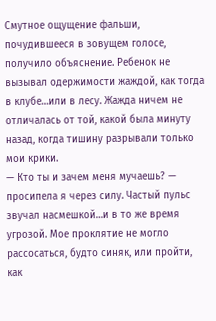Смутное ощущение фальши, почудившееся в зовущем голосе, получило объяснение. Ребенок не вызывал одержимости жаждой, как тогда в клубе…или в лесу. Жажда ничем не отличалась от той, какой была минуту назад, когда тишину разрывали только мои крики.
— Кто ты и зачем меня мучаешь? — просипела я через силу. Частый пульс звучал насмешкой…и в то же время угрозой. Мое проклятие не могло рассосаться, будто синяк, или пройти, как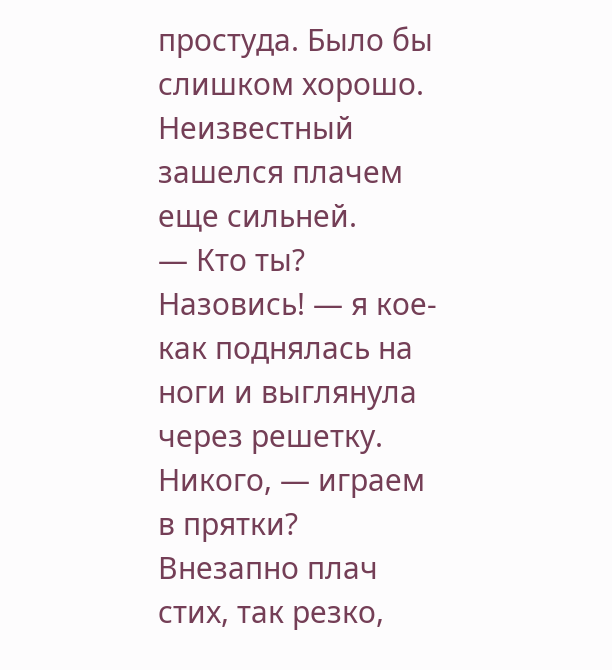простуда. Было бы слишком хорошо.
Неизвестный зашелся плачем еще сильней.
— Кто ты? Назовись! — я кое-как поднялась на ноги и выглянула через решетку. Никого, — играем в прятки?
Внезапно плач стих, так резко,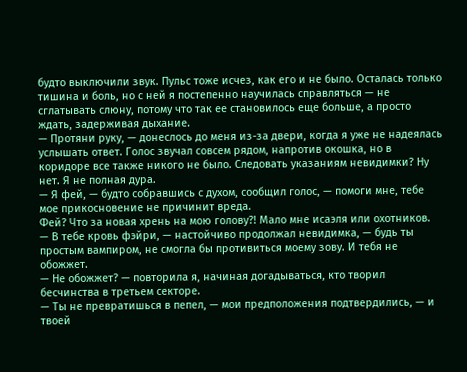будто выключили звук. Пульс тоже исчез, как его и не было. Осталась только тишина и боль, но с ней я постепенно научилась справляться — не сглатывать слюну, потому что так ее становилось еще больше, а просто ждать, задерживая дыхание.
— Протяни руку, — донеслось до меня из-за двери, когда я уже не надеялась услышать ответ. Голос звучал совсем рядом, напротив окошка, но в коридоре все также никого не было. Следовать указаниям невидимки? Ну нет. Я не полная дура.
— Я фей, — будто собравшись с духом, сообщил голос, — помоги мне, тебе мое прикосновение не причинит вреда.
Фей? Что за новая хрень на мою голову?! Мало мне исаэля или охотников.
— В тебе кровь фэйри, — настойчиво продолжал невидимка, — будь ты простым вампиром, не смогла бы противиться моему зову. И тебя не обожжет.
— Не обожжет? — повторила я, начиная догадываться, кто творил бесчинства в третьем секторе.
— Ты не превратишься в пепел, — мои предположения подтвердились, — и твоей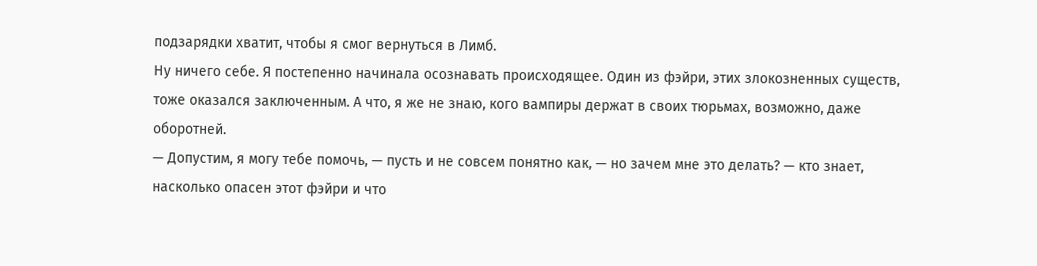подзарядки хватит, чтобы я смог вернуться в Лимб.
Ну ничего себе. Я постепенно начинала осознавать происходящее. Один из фэйри, этих злокозненных существ, тоже оказался заключенным. А что, я же не знаю, кого вампиры держат в своих тюрьмах, возможно, даже оборотней.
— Допустим, я могу тебе помочь, — пусть и не совсем понятно как, — но зачем мне это делать? — кто знает, насколько опасен этот фэйри и что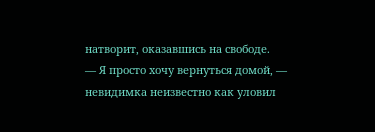натворит, оказавшись на свободе.
— Я просто хочу вернуться домой, — невидимка неизвестно как уловил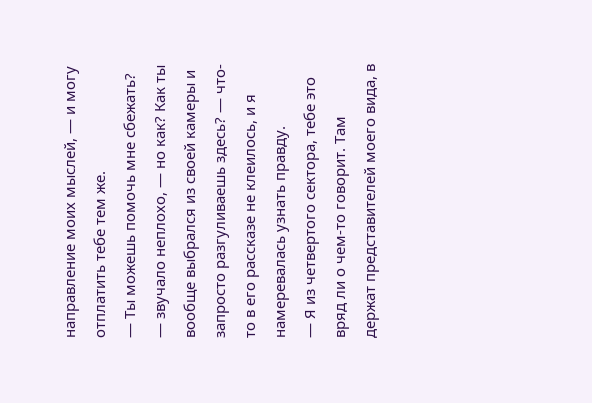направление моих мыслей, — и могу отплатить тебе тем же.
— Ты можешь помочь мне сбежать? — звучало неплохо, — но как? Как ты вообще выбрался из своей камеры и запросто разгуливаешь здесь? — что-то в его рассказе не клеилось, и я намеревалась узнать правду.
— Я из четвертого сектора, тебе это вряд ли о чем-то говорит. Там держат представителей моего вида, в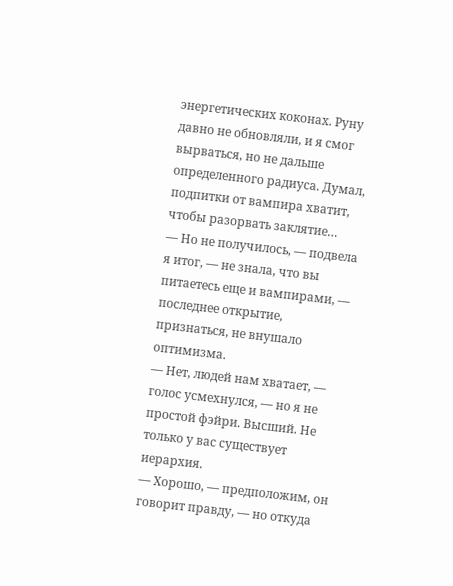энергетических коконах. Руну давно не обновляли, и я смог вырваться, но не дальше определенного радиуса. Думал, подпитки от вампира хватит, чтобы разорвать заклятие…
— Но не получилось, — подвела я итог, — не знала, что вы питаетесь еще и вампирами, — последнее открытие, признаться, не внушало оптимизма.
— Нет, людей нам хватает, — голос усмехнулся, — но я не простой фэйри. Высший. Не только у вас существует иерархия.
— Хорошо, — предположим, он говорит правду, — но откуда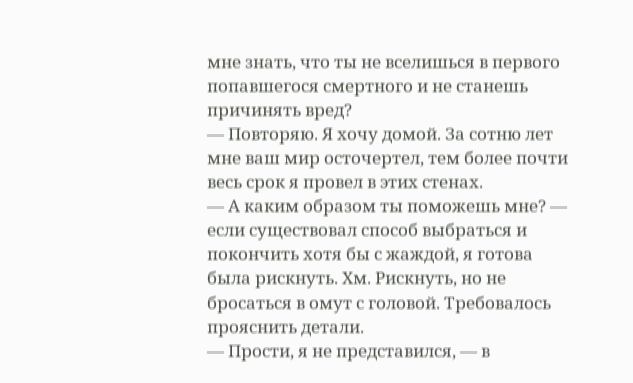мне знать, что ты не вселишься в первого попавшегося смертного и не станешь причинять вред?
— Повторяю. Я хочу домой. За сотню лет мне ваш мир осточертел, тем более почти весь срок я провел в этих стенах.
— А каким образом ты поможешь мне? — если существовал способ выбраться и покончить хотя бы с жаждой, я готова была рискнуть. Хм. Рискнуть, но не бросаться в омут с головой. Требовалось прояснить детали.
— Прости, я не представился, — в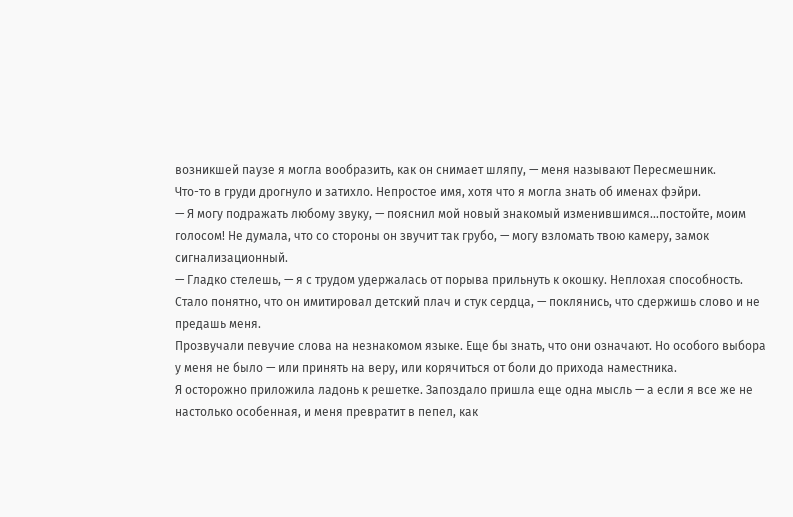возникшей паузе я могла вообразить, как он снимает шляпу, — меня называют Пересмешник.
Что-то в груди дрогнуло и затихло. Непростое имя, хотя что я могла знать об именах фэйри.
— Я могу подражать любому звуку, — пояснил мой новый знакомый изменившимся…постойте, моим голосом! Не думала, что со стороны он звучит так грубо, — могу взломать твою камеру, замок сигнализационный.
— Гладко стелешь, — я с трудом удержалась от порыва прильнуть к окошку. Неплохая способность. Стало понятно, что он имитировал детский плач и стук сердца, — поклянись, что сдержишь слово и не предашь меня.
Прозвучали певучие слова на незнакомом языке. Еще бы знать, что они означают. Но особого выбора у меня не было — или принять на веру, или корячиться от боли до прихода наместника.
Я осторожно приложила ладонь к решетке. Запоздало пришла еще одна мысль — а если я все же не настолько особенная, и меня превратит в пепел, как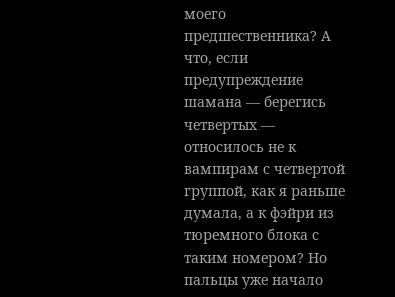моего предшественника? А что, если предупреждение шамана — берегись четвертых — относилось не к вампирам с четвертой группой, как я раньше думала, а к фэйри из тюремного блока с таким номером? Но пальцы уже начало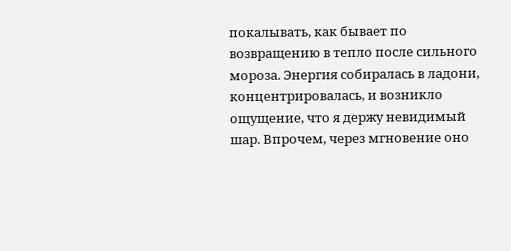покалывать, как бывает по возвращению в тепло после сильного мороза. Энергия собиралась в ладони, концентрировалась, и возникло ощущение, что я держу невидимый шар. Впрочем, через мгновение оно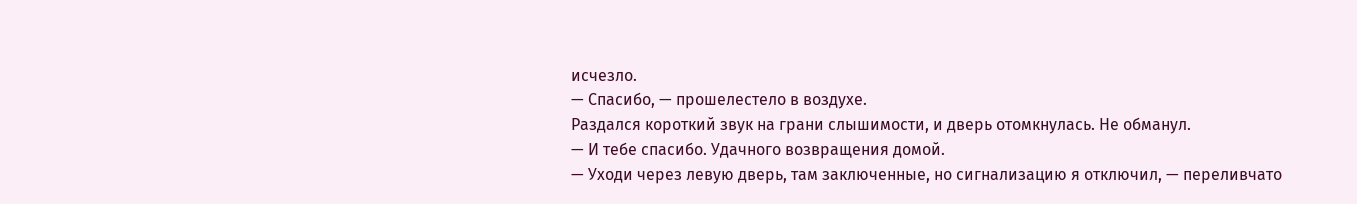исчезло.
— Спасибо, — прошелестело в воздухе.
Раздался короткий звук на грани слышимости, и дверь отомкнулась. Не обманул.
— И тебе спасибо. Удачного возвращения домой.
— Уходи через левую дверь, там заключенные, но сигнализацию я отключил, — переливчато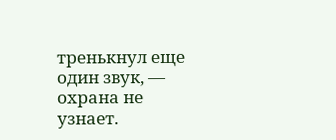тренькнул еще один звук, — охрана не узнает.